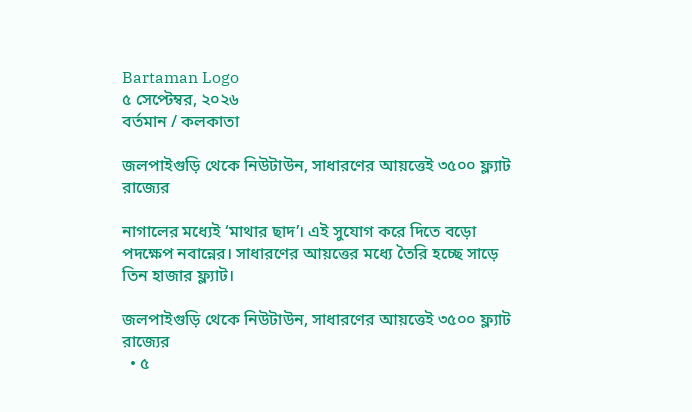Bartaman Logo
৫ সেপ্টেম্বর, ২০২৬
বর্তমান / কলকাতা

জলপাইগুড়ি থেকে নিউটাউন, সাধারণের আয়ত্তেই ৩৫০০ ফ্ল্যাট রাজ্যের

নাগালের মধ্যেই ‘মাথার ছাদ’। এই সুযোগ করে দিতে বড়ো পদক্ষেপ নবান্নের। সাধারণের আয়ত্তের মধ্যে তৈরি হচ্ছে সাড়ে তিন হাজার ফ্ল্যাট।

জলপাইগুড়ি থেকে নিউটাউন, সাধারণের আয়ত্তেই ৩৫০০ ফ্ল্যাট রাজ্যের
  • ৫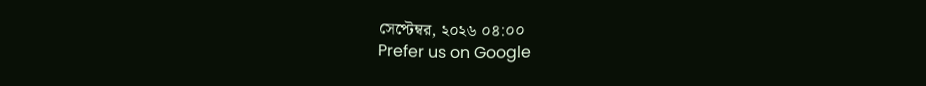সেপ্টেম্বর, ২০২৬ ০৪:০০
Prefer us on Google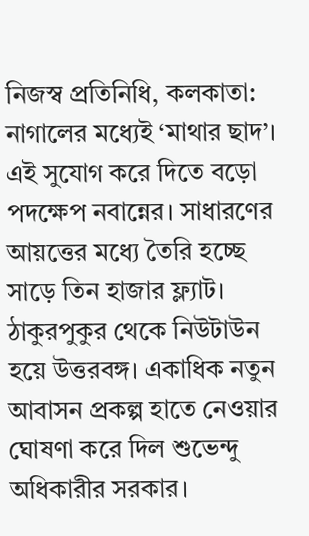নিজস্ব প্রতিনিধি, কলকাতা: নাগালের মধ্যেই ‘মাথার ছাদ’। এই সুযোগ করে দিতে বড়ো পদক্ষেপ নবান্নের। সাধারণের আয়ত্তের মধ্যে তৈরি হচ্ছে সাড়ে তিন হাজার ফ্ল্যাট। ঠাকুরপুকুর থেকে নিউটাউন হয়ে উত্তরবঙ্গ। একাধিক নতুন আবাসন প্রকল্প হাতে নেওয়ার ঘোষণা করে দিল শুভেন্দু অধিকারীর সরকার।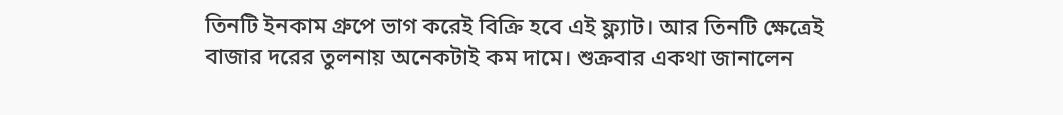তিনটি ইনকাম গ্রুপে ভাগ করেই বিক্রি হবে এই ফ্ল্যাট। আর তিনটি ক্ষেত্রেই বাজার দরের তুলনায় অনেকটাই কম দামে। শুক্রবার একথা জানালেন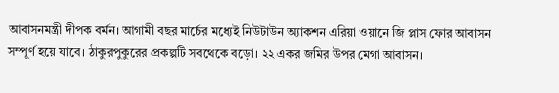আবাসনমন্ত্রী দীপক বর্মন। আগামী বছর মার্চের মধ্যেই নিউটাউন অ্যাকশন এরিয়া ওয়ানে জি প্লাস ফোর আবাসন সম্পূর্ণ হয়ে যাবে। ঠাকুরপুকুরের প্রকল্পটি সবথেকে বড়ো। ২২ একর জমির উপর মেগা আবাসন।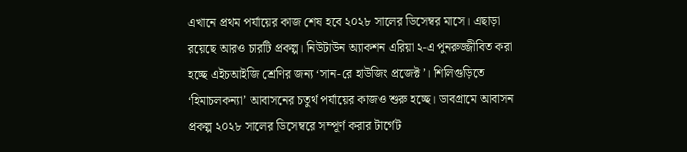এখানে প্রথম পর্যায়ের কাজ শেষ হবে ২০২৮ সালের ডিসেম্বর মাসে। এছাড়া রয়েছে আরও চারটি প্রকল্প। নিউটাউন অ্যাকশন এরিয়া ২-এ পুনরুজ্জীবিত করা হচ্ছে এইচআইজি শ্রেণির জন্য ‘সান-রে হাউজিং প্রজেক্ট’। শিলিগুড়িতে ‘হিমাচলকন্যা’ আবাসনের চতুর্থ পর্যায়ের কাজও শুরু হচ্ছে। ডাবগ্রামে আবাসন প্রকল্প ২০২৮ সালের ডিসেম্বরে সম্পূর্ণ করার টার্গেট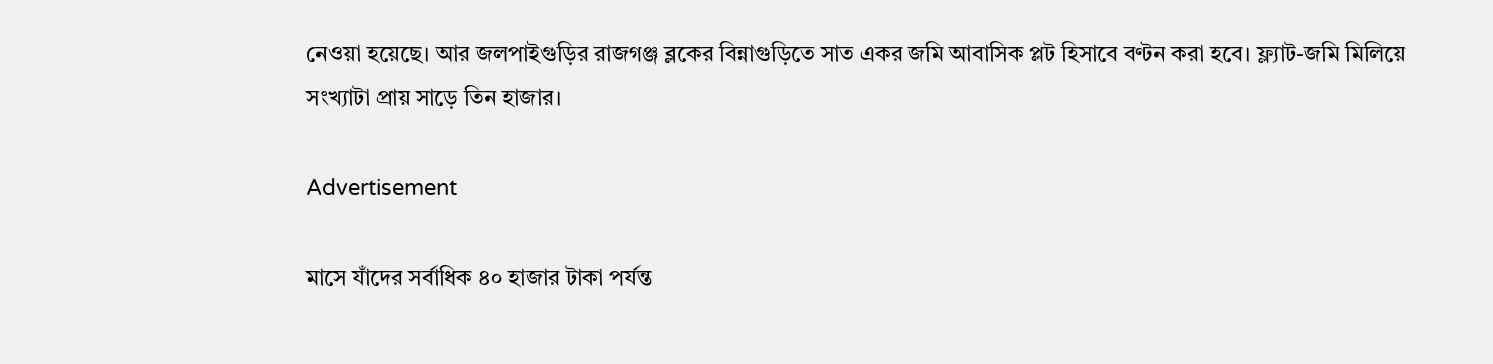নেওয়া হয়েছে। আর জলপাইগুড়ির রাজগঞ্জ ব্লকের বিন্নাগুড়িতে সাত একর জমি আবাসিক প্লট হিসাবে বণ্টন করা হবে। ফ্ল্যাট-জমি মিলিয়ে সংখ্যাটা প্রায় সাড়ে তিন হাজার।

Advertisement

মাসে যাঁদের সর্বাধিক ৪০ হাজার টাকা পর্যন্ত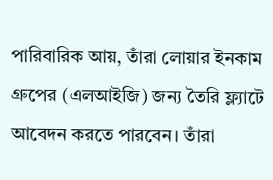পারিবারিক আয়, তাঁরা লোয়ার ইনকাম গ্রুপের (এলআইজি) জন্য তৈরি ফ্ল্যাটে আবেদন করতে পারবেন। তাঁরা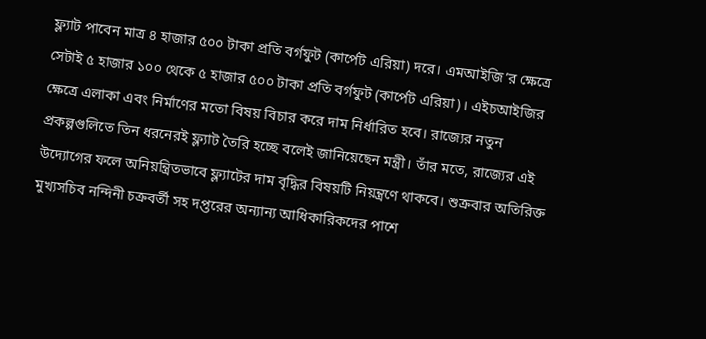ফ্ল্যাট পাবেন মাত্র ৪ হাজার ৫০০ টাকা প্রতি বর্গফুট (কার্পেট এরিয়া) দরে। এমআইজি’র ক্ষেত্রে সেটাই ৫ হাজার ১০০ থেকে ৫ হাজার ৫০০ টাকা প্রতি বর্গফুট (কার্পেট এরিয়া)। এইচআইজির ক্ষেত্রে এলাকা এবং নির্মাণের মতো বিষয় বিচার করে দাম নির্ধারিত হবে। রাজ্যের নতুন প্রকল্পগুলিতে তিন ধরনেরই ফ্ল্যাট তৈরি হচ্ছে বলেই জানিয়েছেন মন্ত্রী। তাঁর মতে, রাজ্যের এই উদ্যোগের ফলে অনিয়ন্ত্রিতভাবে ফ্ল্যাটের দাম বৃদ্ধির বিষয়টি নিয়ন্ত্রণে থাকবে। শুক্রবার অতিরিক্ত মুখ্যসচিব নন্দিনী চক্রবর্তী সহ দপ্তরের অন্যান্য আধিকারিকদের পাশে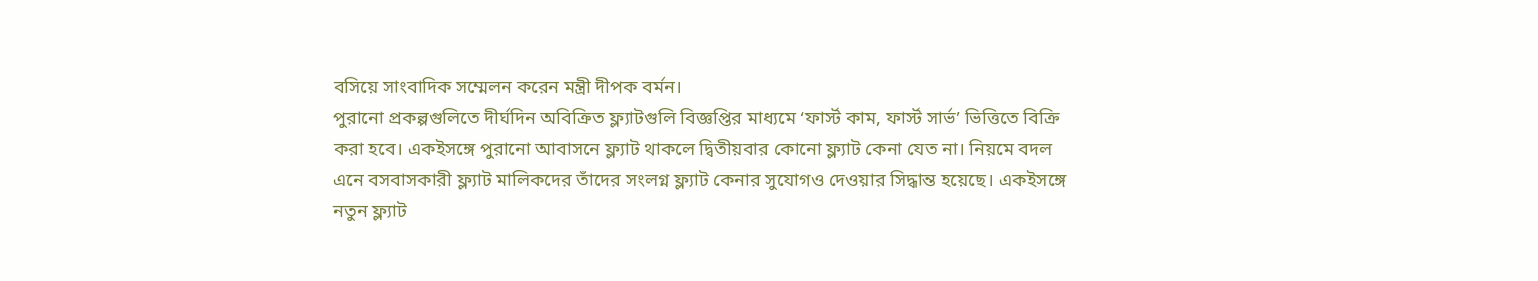বসিয়ে সাংবাদিক সম্মেলন করেন মন্ত্রী দীপক বর্মন।
পুরানো প্রকল্পগুলিতে দীর্ঘদিন অবিক্রিত ফ্ল্যাটগুলি বিজ্ঞপ্তির মাধ্যমে ‘ফার্স্ট কাম, ফার্স্ট সার্ভ’ ভিত্তিতে বিক্রি করা হবে। একইসঙ্গে পুরানো আবাসনে ফ্ল্যাট থাকলে দ্বিতীয়বার কোনো ফ্ল্যাট কেনা যেত না। নিয়মে বদল এনে বসবাসকারী ফ্ল্যাট মালিকদের তাঁদের সংলগ্ন ফ্ল্যাট কেনার সুযোগও দেওয়ার সিদ্ধান্ত হয়েছে। একইসঙ্গে নতুন ফ্ল্যাট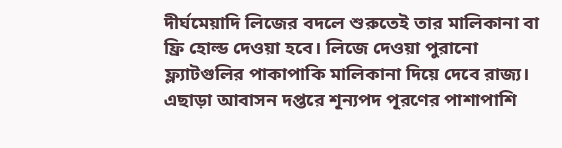দীর্ঘমেয়াদি লিজের বদলে শুরুতেই তার মালিকানা বা ফ্রি হোল্ড দেওয়া হবে। লিজে দেওয়া পুরানো ফ্ল্যাটগুলির পাকাপাকি মালিকানা দিয়ে দেবে রাজ্য। এছাড়া আবাসন দপ্তরে শূন্যপদ পূরণের পাশাপাশি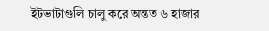ইটভাটাগুলি চালু করে অন্তত ৬ হাজার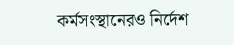কর্মসংস্থানেরও নির্দেশ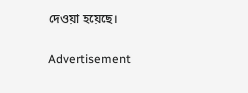দেওয়া হয়েছে।

Advertisement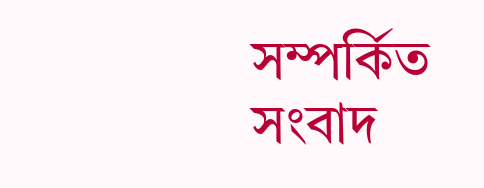সম্পর্কিত সংবাদ